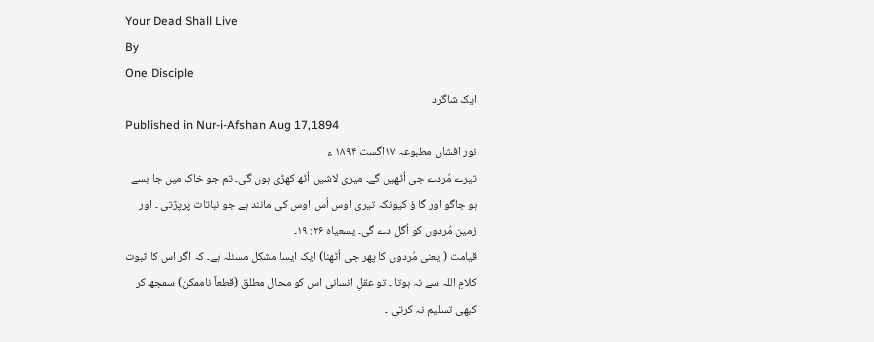Your Dead Shall Live
By
One Disciple
ایک شاگرد
Published in Nur-i-Afshan Aug 17,1894
نور افشاں مطبوعہ ۱۷اگست ۱۸۹۴ ء
تیرے مُردے جی اُٹھیں گے۔ ميری لاشیں اُٹھ کھڑی ہوں گی۔ تم جو خاک میں جا بسے ہو جاگو اور گا ؤ کیونکہ تیری اوس اُس اوس کی مانند ہے جو نباتات پرپڑتی ۔ اور زمین مُردوں کو اُگل دے گی۔ یسعیاہ ۲۶: ۱۹۔
قیامت ( یعنی مُردوں کا پھر جی اُٹھنا) ایک ایسا مشکل مسئلہ ہے۔ کہ اگر اس کا ثبوت کلامِ اللہ سے نہ ہوتا ۔ تو عقلِ انسانی اس کو محال مطلق (قطعاً ناممکن) سمجھ کر کبھی تسلیم نہ کرتی ۔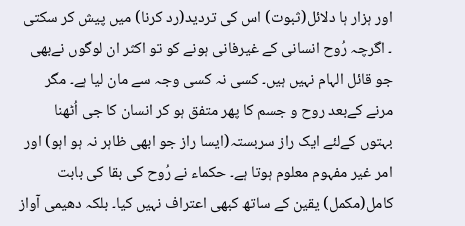اور ہزار ہا دلائل(ثبوت) اس کی تردید(رد کرنا) میں پیش کر سکتی ۔ اگرچہ رُوح انسانی کے غیرفانی ہونے کو تو اکثر ان لوگوں نےبھی جو قائل الہام نہیں ہیں۔ کسی نہ کسی وجہ سے مان لیا ہے۔ مگر مرنے کےبعد روح و جسم کا پھر متفق ہو کر انسان کا جی اُٹھنا بہتوں کےلئے ایک راز سربستہ(ايسا راز جو ابھی ظاہر نہ ہو اہو) اور امر غیر مفہوم معلوم ہوتا ہے۔ حکماء نے رُوح کی بقا کی بابت کامل(مکمل) یقین کے ساتھ کبھی اعتراف نہیں کیا۔ بلکہ دھیمی آواز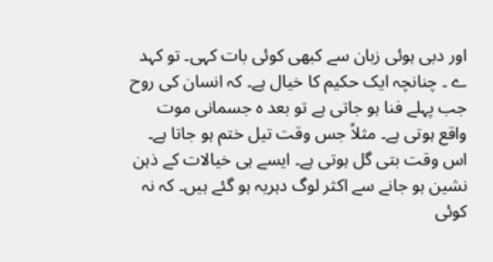اور دبی ہوئی زبان سے کبھی کوئی بات کہی۔ تو کہد ے ۔ چنانچہ ایک حکیم کا خیال ہے۔ کہ انسان کی روح جب پہلے فنا ہو جاتی ہے تو بعد ہ جسمانی موت واقع ہوتی ہے۔ مثلاً جس وقت تیل ختم ہو جاتا ہے۔ اس وقت بتی گل ہوتی ہے۔ ایسے ہی خیالات کے ذہن نشین ہو جانے سے اکثر لوگ دہریہ ہو گئے ہیں۔ کہ نہ کوئی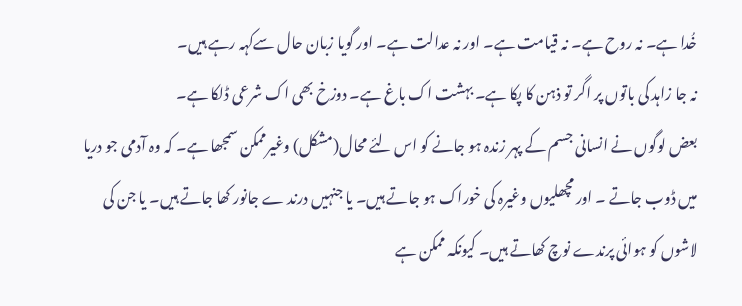خُدا ہے۔ نہ روح ہے۔ نہ قیامت ہے۔ اور نہ عدالت ہے۔ اور گویا زبان حال سےکہہ رہے ہیں۔
نہ جا زاہد کی باتوں پر اگر تو ذہن کا پکا ہے۔ بہشت اک باغ ہے۔ دوزخ بھی اک شرعی ڈلکا ہے۔
بعض لوگوں نے انسانی جسم کے پہر زندہ ہو جانے کو اس لئے محال(مشکل) وغیرممکن سمجھا ہے۔ کہ وہ آدمی جو دریا میں ڈوب جاتے ۔ اور مچھلیوں وغیرہ کی خوراک ہو جاتے ہیں۔ یا جنہیں درند ے جانور کھا جاتے ہیں۔ یا جن کی لاشوں کو ہوائی پرندے نوچ کھاتے ہیں۔ کیونکہ ممکن ہے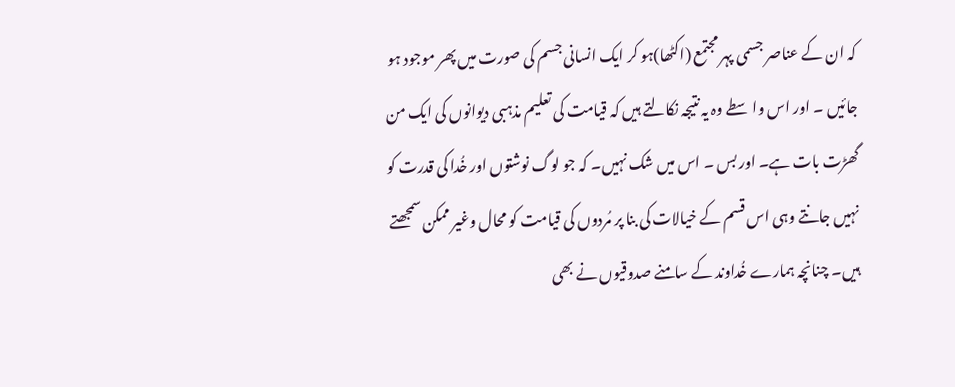کہ ان کے عناصر جسمی پہر مجتمع (اکٹھا)ہو کر ایک انسانی جسم کی صورت میں پھر موجود ہو جائیں ۔ اور اس واسطے وہ یہ نتیجہ نکالتے ہیں کہ قیامت کی تعلیم مذہبی دیوانوں کی ایک من گھڑت بات ہے۔ اور بس ۔ اس میں شک نہیں۔ کہ جو لوگ نوشتوں اور خُدا کی قدرت کو نہیں جانتے وہی اس قسم کے خیالات کی بنا پر مُردوں کی قیامت کو محال وغیر ممکن سمجھتے ہیں۔ چنانچہ ہمارے خُداوند کے سامنے صدوقیوں نے بھی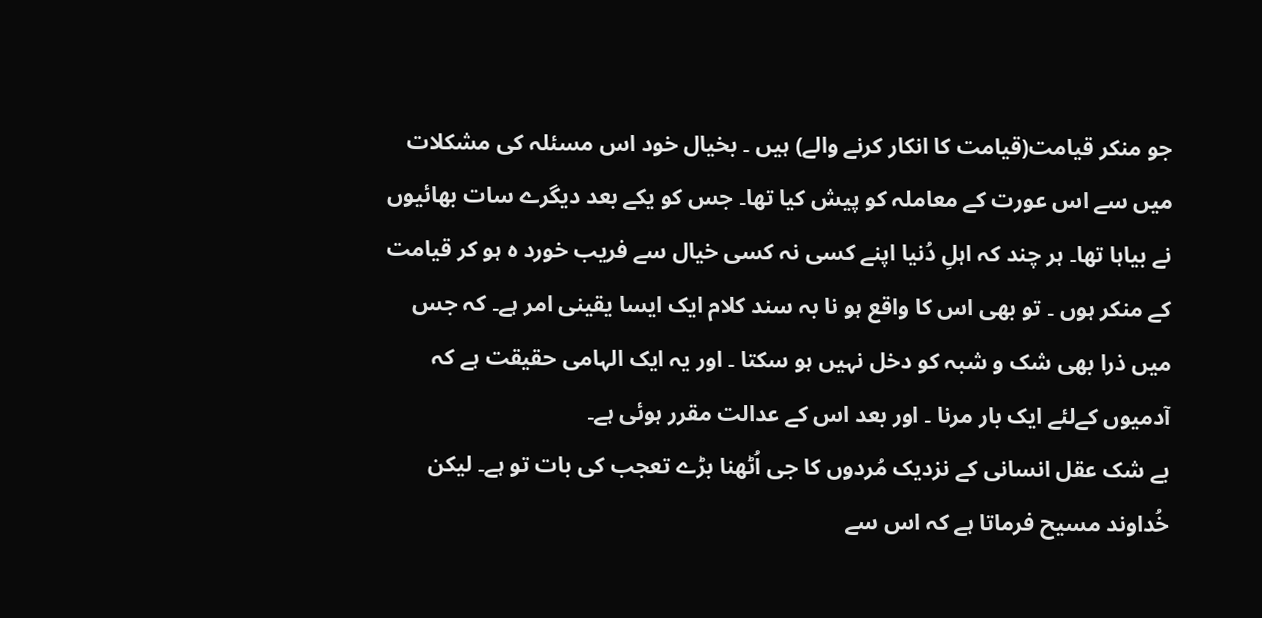جو منکر قیامت(قيامت کا انکار کرنے والے) ہیں ۔ بخیال خود اس مسئلہ کی مشکلات میں سے اس عورت کے معاملہ کو پیش کیا تھا۔ جس کو یکے بعد دیگرے سات بھائیوں نے بیاہا تھا۔ ہر چند کہ اہلِ دُنیا اپنے کسی نہ کسی خیال سے فریب خورد ہ ہو کر قیامت کے منکر ہوں ۔ تو بھی اس کا واقع ہو نا بہ سند کلام ایک ایسا یقینی امر ہے۔ کہ جس میں ذرا بھی شک و شبہ کو دخل نہیں ہو سکتا ۔ اور یہ ایک الہامی حقیقت ہے کہ آدمیوں کےلئے ایک بار مرنا ۔ اور بعد اس کے عدالت مقرر ہوئی ہے۔
بے شک عقل انسانی کے نزدیک مُردوں کا جی اُٹھنا بڑے تعجب کی بات تو ہے۔ لیکن خُداوند مسیح فرماتا ہے کہ اس سے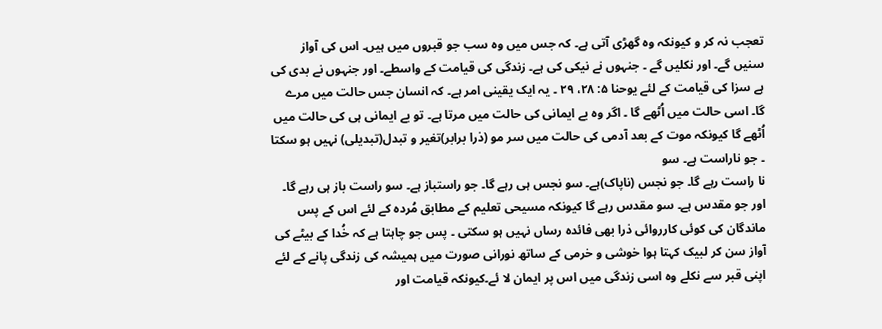تعجب نہ کر و کیونکہ وہ گھڑی آتی ہے۔ کہ جس میں وہ سب جو قبروں میں ہیں۔ اس کی آواز سنیں گے۔ اور نکلیں گے ۔ جنہوں نے نیکی کی ہے۔ زندگی کی قیامت کے واسطے۔ اور جنہوں نے بدی کی ہے سزا کی قیامت کے لئے یوحنا ۵: ۲۸، ۲۹ ۔ یہ ایک یقینی امر ہے۔ کہ انسان جس حالت میں مرے گا۔ اسی حالت میں اُٹھے گا ۔ اگر وہ بے ایمانی کی حالت میں مرتا ہے۔ تو بے ایمانی ہی کی حالت میں اُٹھے گا کیونکہ موت کے بعد آدمی کی حالت میں سر مو (ذرا برابر)تغیر و تبدل(تبدیلی) نہیں ہو سکتا ۔ جو ناراست ہے۔ سو
نا راست رہے گا۔ جو نجس (ناپاک)ہے۔ سو نجس ہی رہے گا۔ جو راستباز ہے۔ سو راست باز ہی رہے گا۔ اور جو مقدس ہے۔ سو مقدس رہے گا کیونکہ مسیحی تعلیم کے مطابق مُردہ کے لئے اس کے پس ماندگان کی کوئی کارروائی ذرا بھی فائدہ رساں نہیں ہو سکتی ۔ پس جو چاہتا ہے کہ خُدا کے بیٹے کی آواز سن کر لبیک کہتا ہوا خوشی و خرمی کے ساتھ نورانی صورت میں ہمیشہ کی زندگی پانے کے لئے اپنی قبر سے نکلے وہ اسی زندگی میں اس پر ایمان لا ئے۔کیونکہ قیامت اور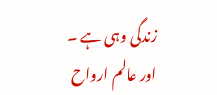زندگی وہی ہے ۔ اور عالم ارواح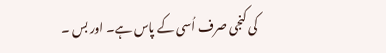کی کنجی صرف اُسی کے پاس ہے۔ اور بس ۔